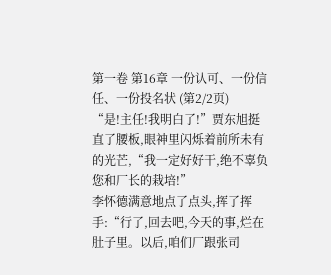第一卷 第16章 一份认可、一份信任、一份投名状 (第2/2页)
“是!主任!我明白了!”贾东旭挺直了腰板,眼神里闪烁着前所未有的光芒,“我一定好好干,绝不辜负您和厂长的栽培!”
李怀德满意地点了点头,挥了挥手:“行了,回去吧,今天的事,烂在肚子里。以后,咱们厂跟张司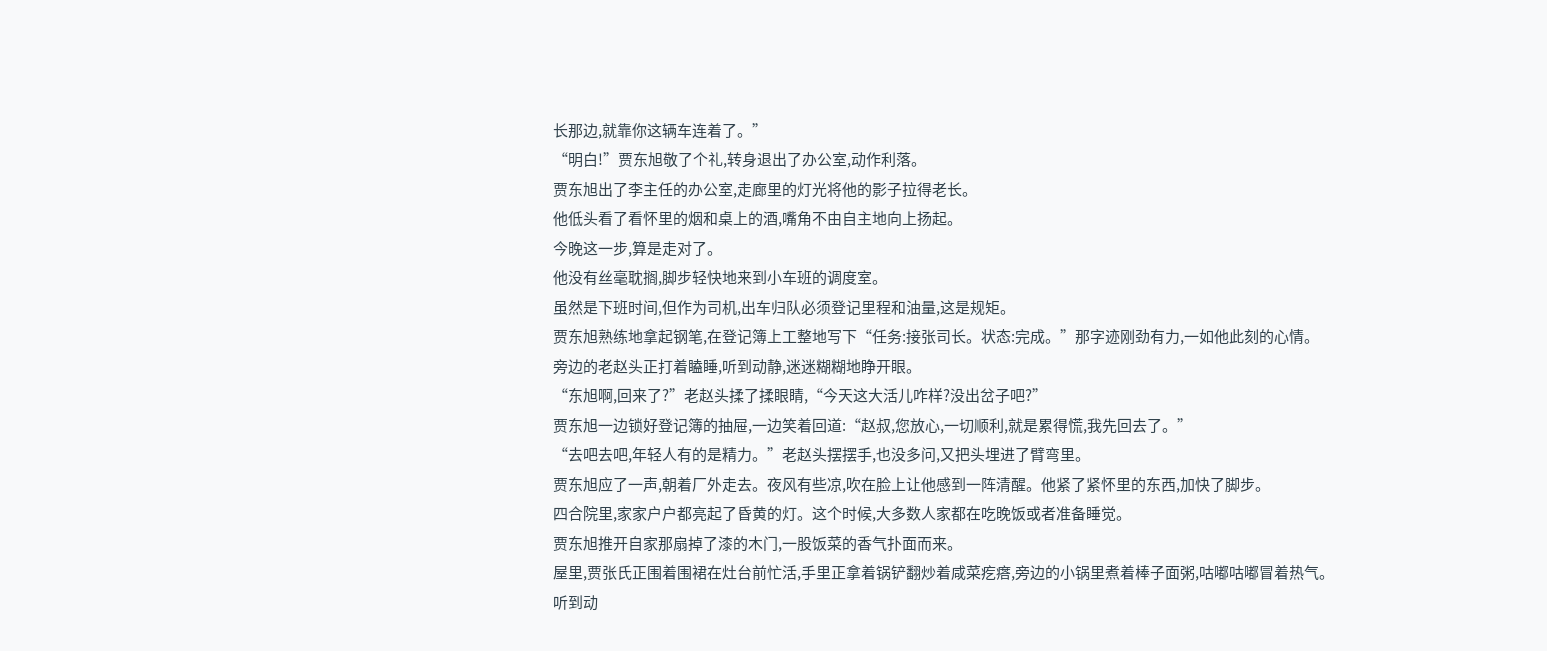长那边,就靠你这辆车连着了。”
“明白!”贾东旭敬了个礼,转身退出了办公室,动作利落。
贾东旭出了李主任的办公室,走廊里的灯光将他的影子拉得老长。
他低头看了看怀里的烟和桌上的酒,嘴角不由自主地向上扬起。
今晚这一步,算是走对了。
他没有丝毫耽搁,脚步轻快地来到小车班的调度室。
虽然是下班时间,但作为司机,出车归队必须登记里程和油量,这是规矩。
贾东旭熟练地拿起钢笔,在登记簿上工整地写下“任务:接张司长。状态:完成。”那字迹刚劲有力,一如他此刻的心情。
旁边的老赵头正打着瞌睡,听到动静,迷迷糊糊地睁开眼。
“东旭啊,回来了?”老赵头揉了揉眼睛,“今天这大活儿咋样?没出岔子吧?”
贾东旭一边锁好登记簿的抽屉,一边笑着回道:“赵叔,您放心,一切顺利,就是累得慌,我先回去了。”
“去吧去吧,年轻人有的是精力。”老赵头摆摆手,也没多问,又把头埋进了臂弯里。
贾东旭应了一声,朝着厂外走去。夜风有些凉,吹在脸上让他感到一阵清醒。他紧了紧怀里的东西,加快了脚步。
四合院里,家家户户都亮起了昏黄的灯。这个时候,大多数人家都在吃晚饭或者准备睡觉。
贾东旭推开自家那扇掉了漆的木门,一股饭菜的香气扑面而来。
屋里,贾张氏正围着围裙在灶台前忙活,手里正拿着锅铲翻炒着咸菜疙瘩,旁边的小锅里煮着棒子面粥,咕嘟咕嘟冒着热气。
听到动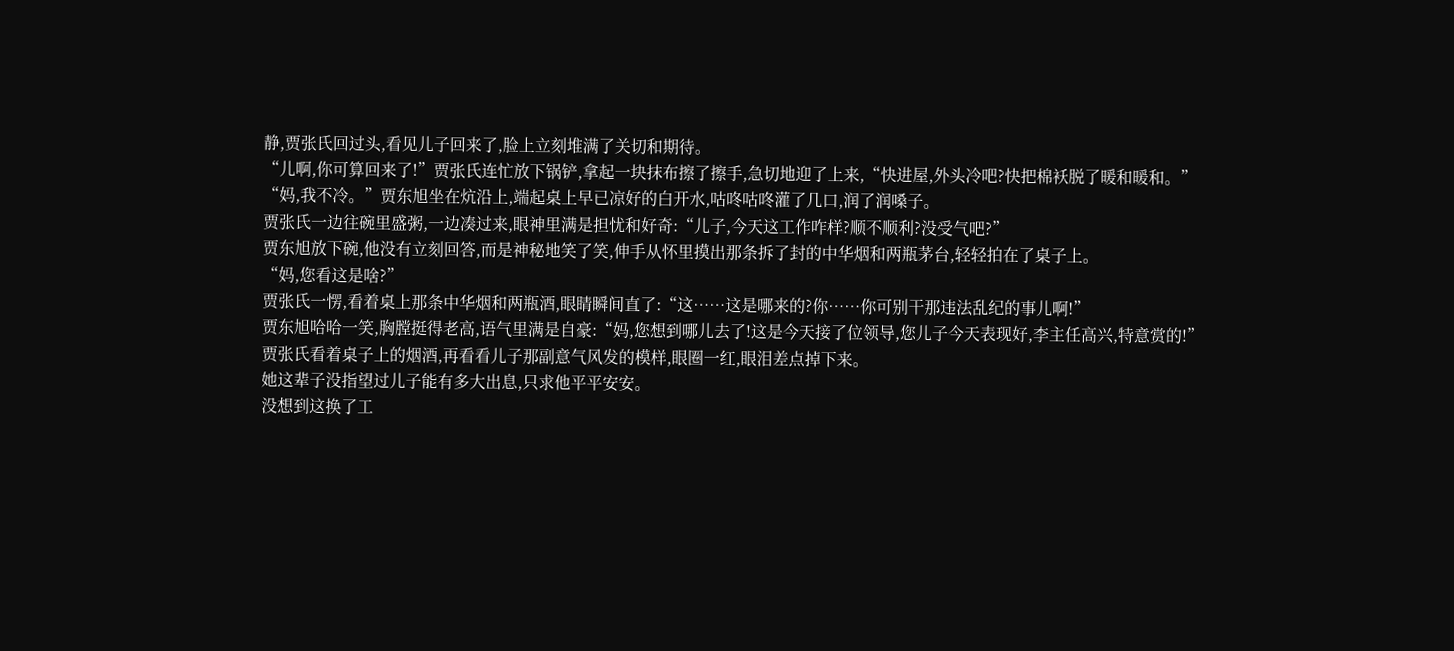静,贾张氏回过头,看见儿子回来了,脸上立刻堆满了关切和期待。
“儿啊,你可算回来了!”贾张氏连忙放下锅铲,拿起一块抹布擦了擦手,急切地迎了上来,“快进屋,外头冷吧?快把棉袄脱了暖和暖和。”
“妈,我不冷。”贾东旭坐在炕沿上,端起桌上早已凉好的白开水,咕咚咕咚灌了几口,润了润嗓子。
贾张氏一边往碗里盛粥,一边凑过来,眼神里满是担忧和好奇:“儿子,今天这工作咋样?顺不顺利?没受气吧?”
贾东旭放下碗,他没有立刻回答,而是神秘地笑了笑,伸手从怀里摸出那条拆了封的中华烟和两瓶茅台,轻轻拍在了桌子上。
“妈,您看这是啥?”
贾张氏一愣,看着桌上那条中华烟和两瓶酒,眼睛瞬间直了:“这……这是哪来的?你……你可别干那违法乱纪的事儿啊!”
贾东旭哈哈一笑,胸膛挺得老高,语气里满是自豪:“妈,您想到哪儿去了!这是今天接了位领导,您儿子今天表现好,李主任高兴,特意赏的!”
贾张氏看着桌子上的烟酒,再看看儿子那副意气风发的模样,眼圈一红,眼泪差点掉下来。
她这辈子没指望过儿子能有多大出息,只求他平平安安。
没想到这换了工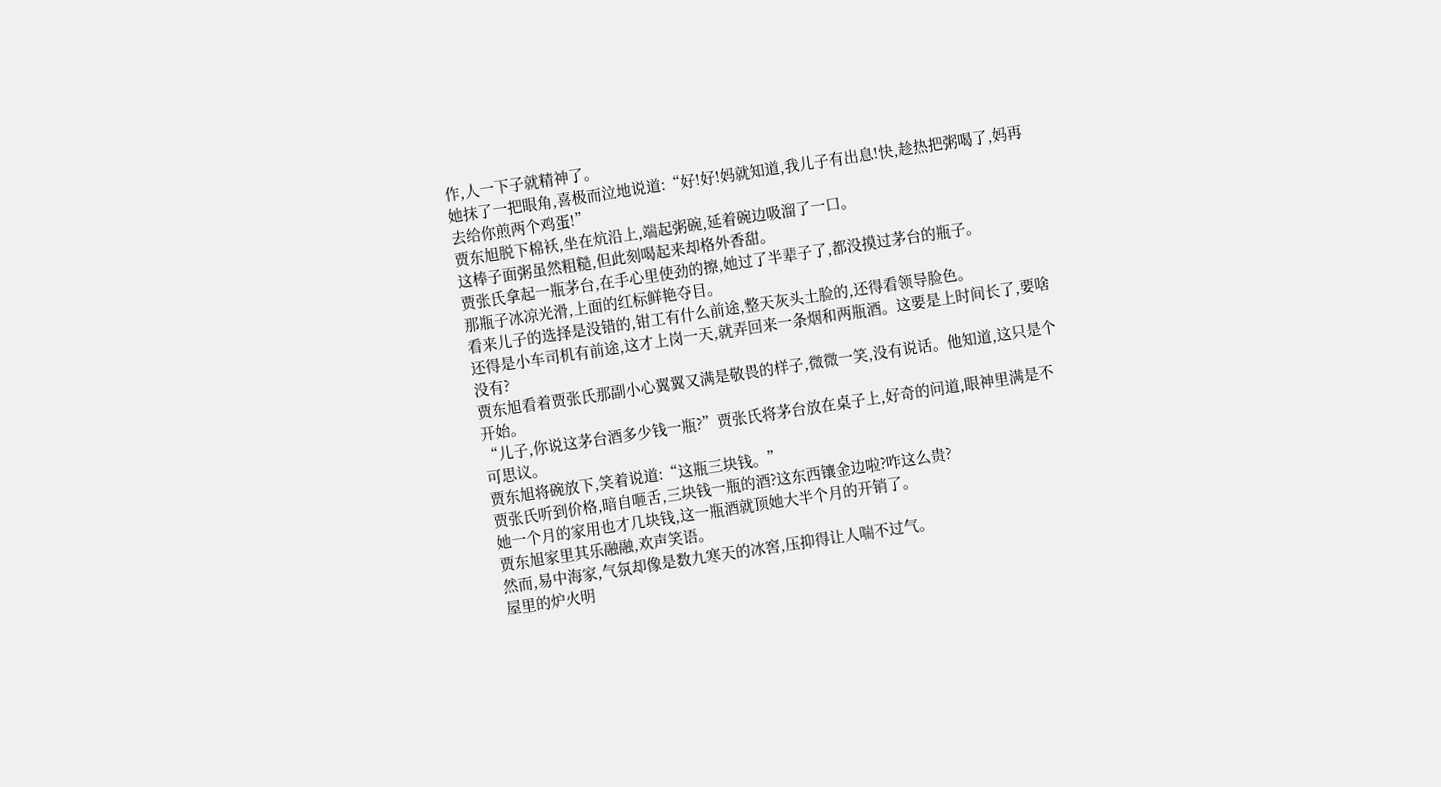作,人一下子就精神了。
她抹了一把眼角,喜极而泣地说道:“好!好!妈就知道,我儿子有出息!快,趁热把粥喝了,妈再去给你煎两个鸡蛋!”
贾东旭脱下棉袄,坐在炕沿上,端起粥碗,延着碗边吸溜了一口。
这棒子面粥虽然粗糙,但此刻喝起来却格外香甜。
贾张氏拿起一瓶茅台,在手心里使劲的擦,她过了半辈子了,都没摸过茅台的瓶子。
那瓶子冰凉光滑,上面的红标鲜艳夺目。
看来儿子的选择是没错的,钳工有什么前途,整天灰头土脸的,还得看领导脸色。
还得是小车司机有前途,这才上岗一天,就弄回来一条烟和两瓶酒。这要是上时间长了,要啥没有?
贾东旭看着贾张氏那副小心翼翼又满是敬畏的样子,微微一笑,没有说话。他知道,这只是个开始。
“儿子,你说这茅台酒多少钱一瓶?”贾张氏将茅台放在桌子上,好奇的问道,眼神里满是不可思议。
贾东旭将碗放下,笑着说道:“这瓶三块钱。”
贾张氏听到价格,暗自咂舌,三块钱一瓶的酒?这东西镶金边啦?咋这么贵?
她一个月的家用也才几块钱,这一瓶酒就顶她大半个月的开销了。
贾东旭家里其乐融融,欢声笑语。
然而,易中海家,气氛却像是数九寒天的冰窖,压抑得让人喘不过气。
屋里的炉火明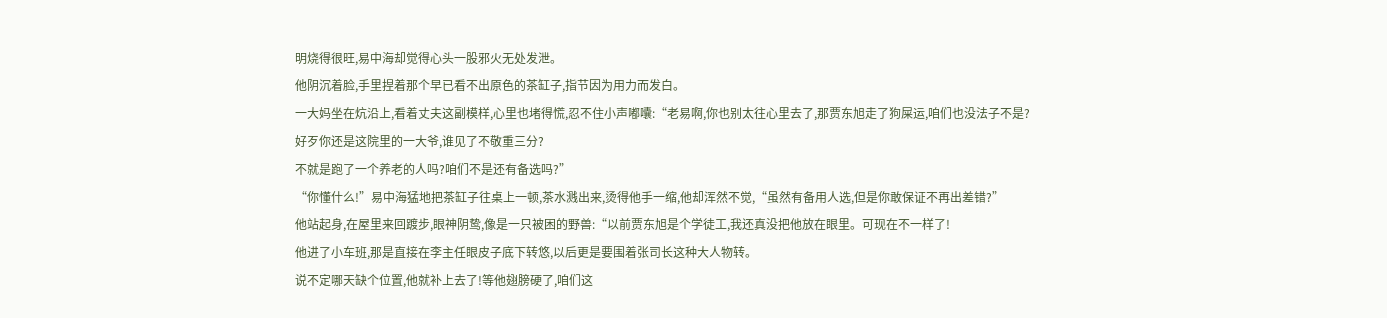明烧得很旺,易中海却觉得心头一股邪火无处发泄。
他阴沉着脸,手里捏着那个早已看不出原色的茶缸子,指节因为用力而发白。
一大妈坐在炕沿上,看着丈夫这副模样,心里也堵得慌,忍不住小声嘟囔:“老易啊,你也别太往心里去了,那贾东旭走了狗屎运,咱们也没法子不是?
好歹你还是这院里的一大爷,谁见了不敬重三分?
不就是跑了一个养老的人吗?咱们不是还有备选吗?”
“你懂什么!”易中海猛地把茶缸子往桌上一顿,茶水溅出来,烫得他手一缩,他却浑然不觉,“虽然有备用人选,但是你敢保证不再出差错?”
他站起身,在屋里来回踱步,眼神阴鸷,像是一只被困的野兽:“以前贾东旭是个学徒工,我还真没把他放在眼里。可现在不一样了!
他进了小车班,那是直接在李主任眼皮子底下转悠,以后更是要围着张司长这种大人物转。
说不定哪天缺个位置,他就补上去了!等他翅膀硬了,咱们这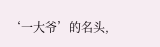‘一大爷’的名头,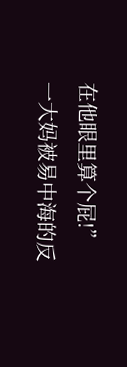在他眼里算个屁!”
一大妈被易中海的反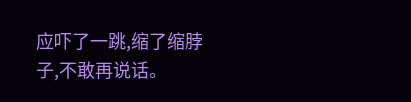应吓了一跳,缩了缩脖子,不敢再说话。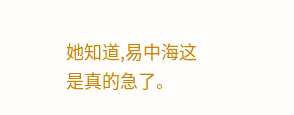她知道,易中海这是真的急了。